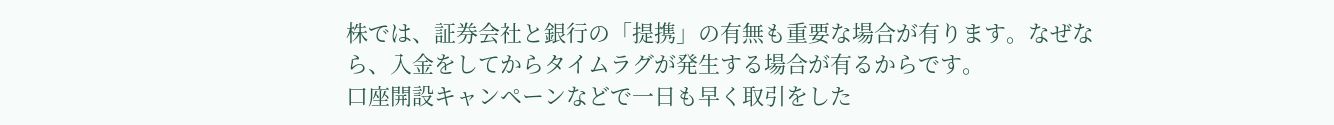株では、証券会社と銀行の「提携」の有無も重要な場合が有ります。なぜなら、入金をしてからタイムラグが発生する場合が有るからです。
口座開設キャンペーンなどで一日も早く取引をした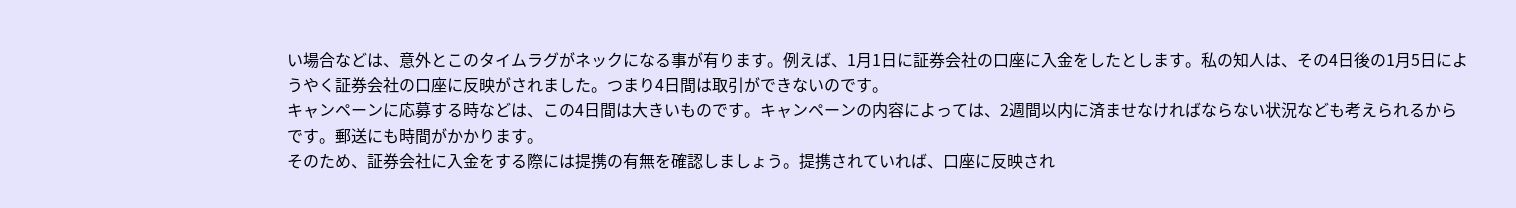い場合などは、意外とこのタイムラグがネックになる事が有ります。例えば、1月1日に証券会社の口座に入金をしたとします。私の知人は、その4日後の1月5日にようやく証券会社の口座に反映がされました。つまり4日間は取引ができないのです。
キャンペーンに応募する時などは、この4日間は大きいものです。キャンペーンの内容によっては、2週間以内に済ませなければならない状況なども考えられるからです。郵送にも時間がかかります。
そのため、証券会社に入金をする際には提携の有無を確認しましょう。提携されていれば、口座に反映され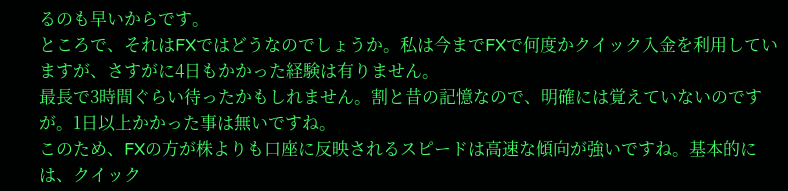るのも早いからです。
ところで、それはFXではどうなのでしょうか。私は今までFXで何度かクイック入金を利用していますが、さすがに4日もかかった経験は有りません。
最長で3時間ぐらい待ったかもしれません。割と昔の記憶なので、明確には覚えていないのですが。1日以上かかった事は無いですね。
このため、FXの方が株よりも口座に反映されるスピードは高速な傾向が強いですね。基本的には、クイック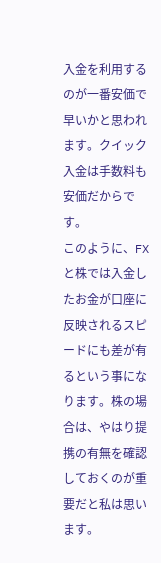入金を利用するのが一番安価で早いかと思われます。クイック入金は手数料も安価だからです。
このように、FXと株では入金したお金が口座に反映されるスピードにも差が有るという事になります。株の場合は、やはり提携の有無を確認しておくのが重要だと私は思います。